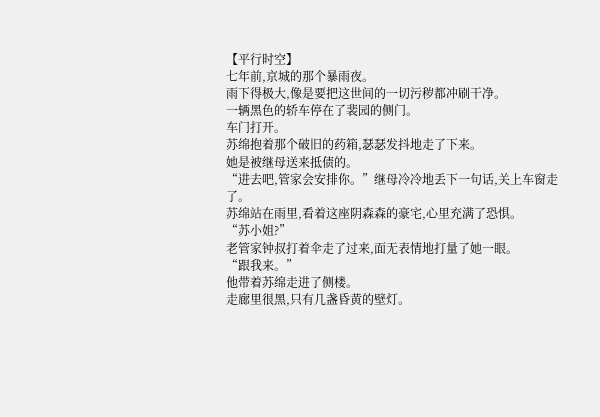【平行时空】
七年前,京城的那个暴雨夜。
雨下得极大,像是要把这世间的一切污秽都冲刷干净。
一辆黑色的轿车停在了裴园的侧门。
车门打开。
苏绵抱着那个破旧的药箱,瑟瑟发抖地走了下来。
她是被继母送来抵债的。
“进去吧,管家会安排你。”继母冷冷地丢下一句话,关上车窗走了。
苏绵站在雨里,看着这座阴森森的豪宅,心里充满了恐惧。
“苏小姐?”
老管家钟叔打着伞走了过来,面无表情地打量了她一眼。
“跟我来。”
他带着苏绵走进了侧楼。
走廊里很黑,只有几盏昏黄的壁灯。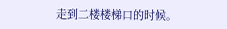走到二楼楼梯口的时候。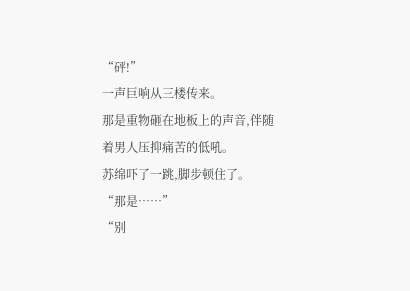“砰!”
一声巨响从三楼传来。
那是重物砸在地板上的声音,伴随着男人压抑痛苦的低吼。
苏绵吓了一跳,脚步顿住了。
“那是……”
“别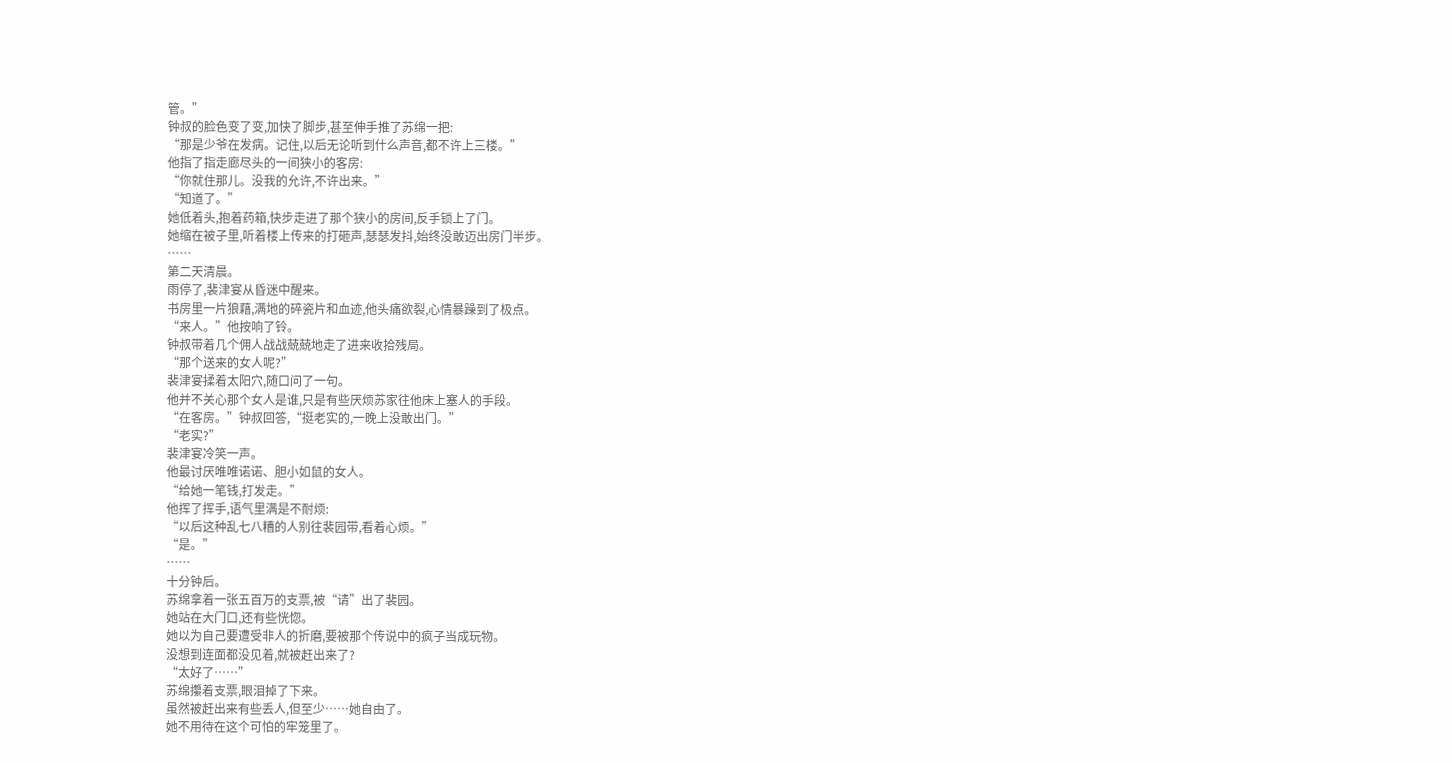管。”
钟叔的脸色变了变,加快了脚步,甚至伸手推了苏绵一把:
“那是少爷在发病。记住,以后无论听到什么声音,都不许上三楼。”
他指了指走廊尽头的一间狭小的客房:
“你就住那儿。没我的允许,不许出来。”
“知道了。”
她低着头,抱着药箱,快步走进了那个狭小的房间,反手锁上了门。
她缩在被子里,听着楼上传来的打砸声,瑟瑟发抖,始终没敢迈出房门半步。
……
第二天清晨。
雨停了,裴津宴从昏迷中醒来。
书房里一片狼藉,满地的碎瓷片和血迹,他头痛欲裂,心情暴躁到了极点。
“来人。”他按响了铃。
钟叔带着几个佣人战战兢兢地走了进来收拾残局。
“那个送来的女人呢?”
裴津宴揉着太阳穴,随口问了一句。
他并不关心那个女人是谁,只是有些厌烦苏家往他床上塞人的手段。
“在客房。”钟叔回答,“挺老实的,一晚上没敢出门。”
“老实?”
裴津宴冷笑一声。
他最讨厌唯唯诺诺、胆小如鼠的女人。
“给她一笔钱,打发走。”
他挥了挥手,语气里满是不耐烦:
“以后这种乱七八糟的人别往裴园带,看着心烦。”
“是。”
……
十分钟后。
苏绵拿着一张五百万的支票,被“请”出了裴园。
她站在大门口,还有些恍惚。
她以为自己要遭受非人的折磨,要被那个传说中的疯子当成玩物。
没想到连面都没见着,就被赶出来了?
“太好了……”
苏绵攥着支票,眼泪掉了下来。
虽然被赶出来有些丢人,但至少……她自由了。
她不用待在这个可怕的牢笼里了。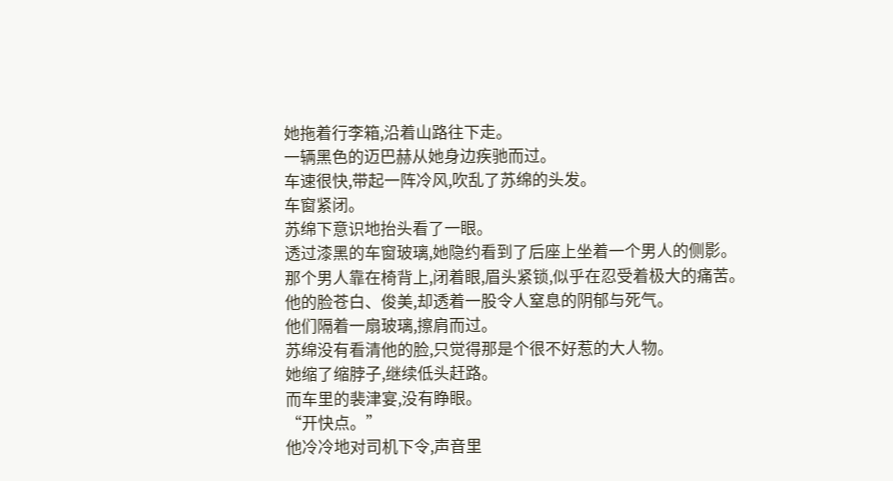她拖着行李箱,沿着山路往下走。
一辆黑色的迈巴赫从她身边疾驰而过。
车速很快,带起一阵冷风,吹乱了苏绵的头发。
车窗紧闭。
苏绵下意识地抬头看了一眼。
透过漆黑的车窗玻璃,她隐约看到了后座上坐着一个男人的侧影。
那个男人靠在椅背上,闭着眼,眉头紧锁,似乎在忍受着极大的痛苦。
他的脸苍白、俊美,却透着一股令人窒息的阴郁与死气。
他们隔着一扇玻璃,擦肩而过。
苏绵没有看清他的脸,只觉得那是个很不好惹的大人物。
她缩了缩脖子,继续低头赶路。
而车里的裴津宴,没有睁眼。
“开快点。”
他冷冷地对司机下令,声音里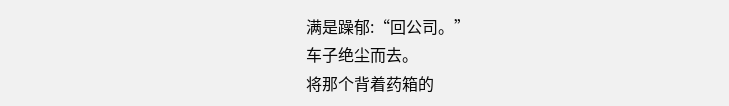满是躁郁:“回公司。”
车子绝尘而去。
将那个背着药箱的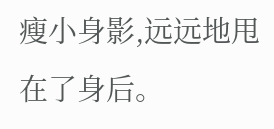瘦小身影,远远地甩在了身后。